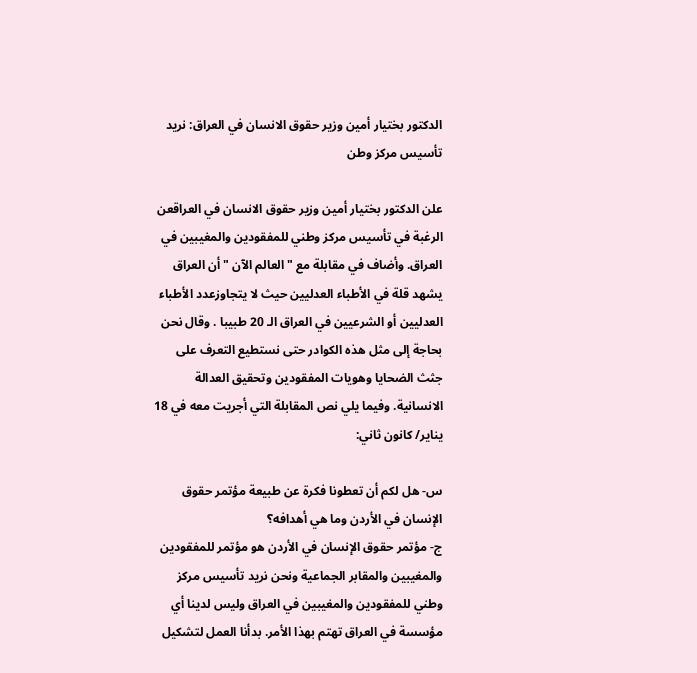الدكتور بختيار أمين وزير حقوق الانسان في العراق: نريد تأسيس مركز وطن

علن الدكتور بختيار أمين وزير حقوق الانسان في العراقعن الرغبة في تأسيس مركز وطني للمفقودين والمغيبين في العراق. وأضاف في مقابلة مع " العالم الآن " أن العراق يشهد قلة في الأطباء العدليين حيث لا يتجاوزعدد الأطباء العدليين أو الشرعيين في العراق الـ 20 طبيبا . وقال نحن بحاجة إلى مثل هذه الكوادر حتى نستطيع التعرف على جثث الضحايا وهويات المفقودين وتحقيق العدالة الانسانية. وفيما يلي نص المقابلة التي أجريت معه في 18 يناير/ كانون ثاني:

س- هل لكم أن تعطونا فكرة عن طبيعة مؤتمر حقوق الإنسان في الأردن وما هي أهدافه؟
ج- مؤتمر حقوق الإنسان في الأردن هو مؤتمر للمفقودين والمغيبين والمقابر الجماعية ونحن نريد تأسيس مركز وطني للمفقودين والمغيبين في العراق وليس لدينا أي مؤسسة في العراق تهتم بهذا الأمر. بدأنا العمل لتشكيل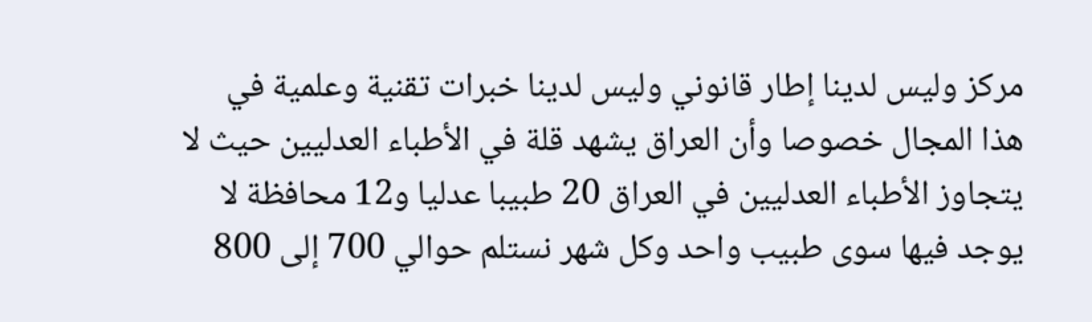مركز وليس لدينا إطار قانوني وليس لدينا خبرات تقنية وعلمية في هذا المجال خصوصا وأن العراق يشهد قلة في الأطباء العدليين حيث لا يتجاوز الأطباء العدليين في العراق 20 طبيبا عدليا و12 محافظة لا يوجد فيها سوى طبيب واحد وكل شهر نستلم حوالي 700 إلى 800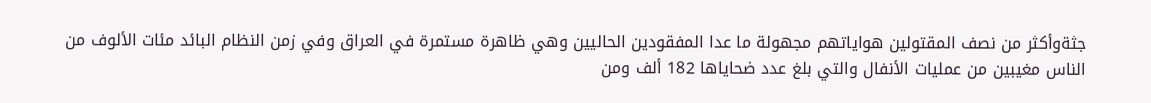جثةوأكثر من نصف المقتولين هواياتهم مجهولة ما عدا المفقودين الحاليين وهي ظاهرة مستمرة في العراق وفي زمن النظام البائد مئات الألوف من الناس مغيبين من عمليات الأنفال والتي بلغ عدد ضحاياها 182 ألف ومن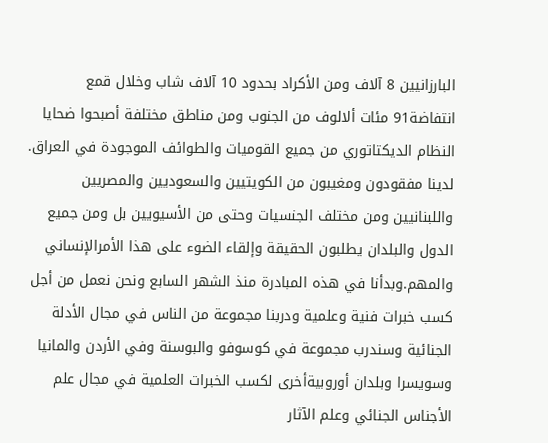البارزانيين 8 آلاف ومن الأكراد بحدود 10 آلاف شاب وخلال قمع انتفاضة91 مئات ألالوف من الجنوب ومن مناطق مختلفة أصبحوا ضحايا النظام الديكتاتوري من جميع القوميات والطوائف الموجودة في العراق. لدينا مفقودون ومغيبون من الكويتيين والسعوديين والمصريين واللبنانيين ومن مختلف الجنسيات وحتى من الأسيويين بل ومن جميع الدول والبلدان يطلبون الحقيقة وإلقاء الضوء على هذا الأمرالإنساني والمهم.وبدأنا في هذه المبادرة منذ الشهر السابع ونحن نعمل من أجل كسب خبرات فنية وعلمية ودربنا مجموعة من الناس في مجال الأدلة الجنائية وسندرب مجموعة في كوسوفو والبوسنة وفي الأردن والمانيا وسويسرا وبلدان أوروبيةأخرى لكسب الخبرات العلمية في مجال علم الأجناس الجنائي وعلم الآثار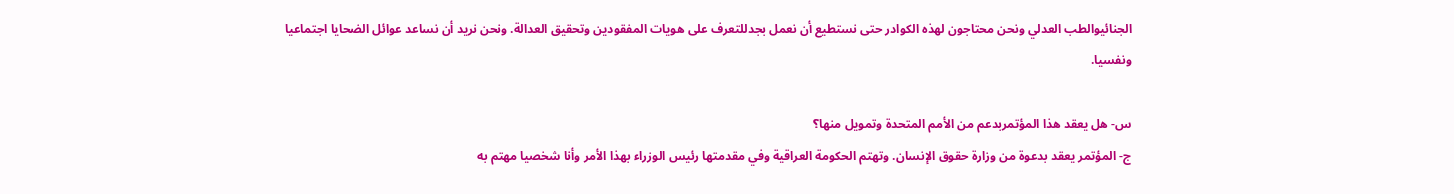الجنائيوالطب العدلي ونحن محتاجون لهذه الكوادر حتى نستطيع أن نعمل بجدللتعرف على هويات المفقودين وتحقيق العدالة. ونحن نريد أن نساعد عوائل الضحايا اجتماعيا ونفسيا.

س- هل يعقد هذا المؤتمربدعم من الأمم المتحدة وتمويل منها؟
ج- المؤتمر يعقد بدعوة من وزارة حقوق الإنسان. وتهتم الحكومة العراقية وفي مقدمتها رئيس الوزراء بهذا الأمر وأنا شخصيا مهتم به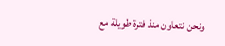ونحن نتعاون منذ فترة طويلة مع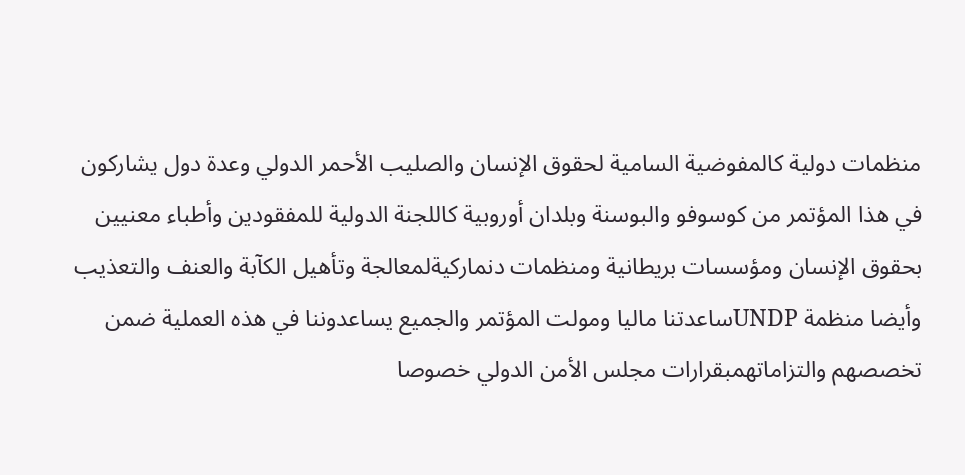منظمات دولية كالمفوضية السامية لحقوق الإنسان والصليب الأحمر الدولي وعدة دول يشاركون في هذا المؤتمر من كوسوفو والبوسنة وبلدان أوروبية كاللجنة الدولية للمفقودين وأطباء معنيين بحقوق الإنسان ومؤسسات بريطانية ومنظمات دنماركيةلمعالجة وتأهيل الكآبة والعنف والتعذيب وأيضا منظمة UNDPساعدتنا ماليا ومولت المؤتمر والجميع يساعدوننا في هذه العملية ضمن تخصصهم والتزاماتهمبقرارات مجلس الأمن الدولي خصوصا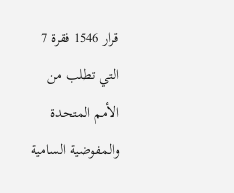قرار 1546 فقرة 7 التي تطلب من الأمم المتحدة والمفوضية السامية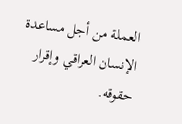العملة من أجل مساعدة الإنسان العراقي وإقرار حقوقه.